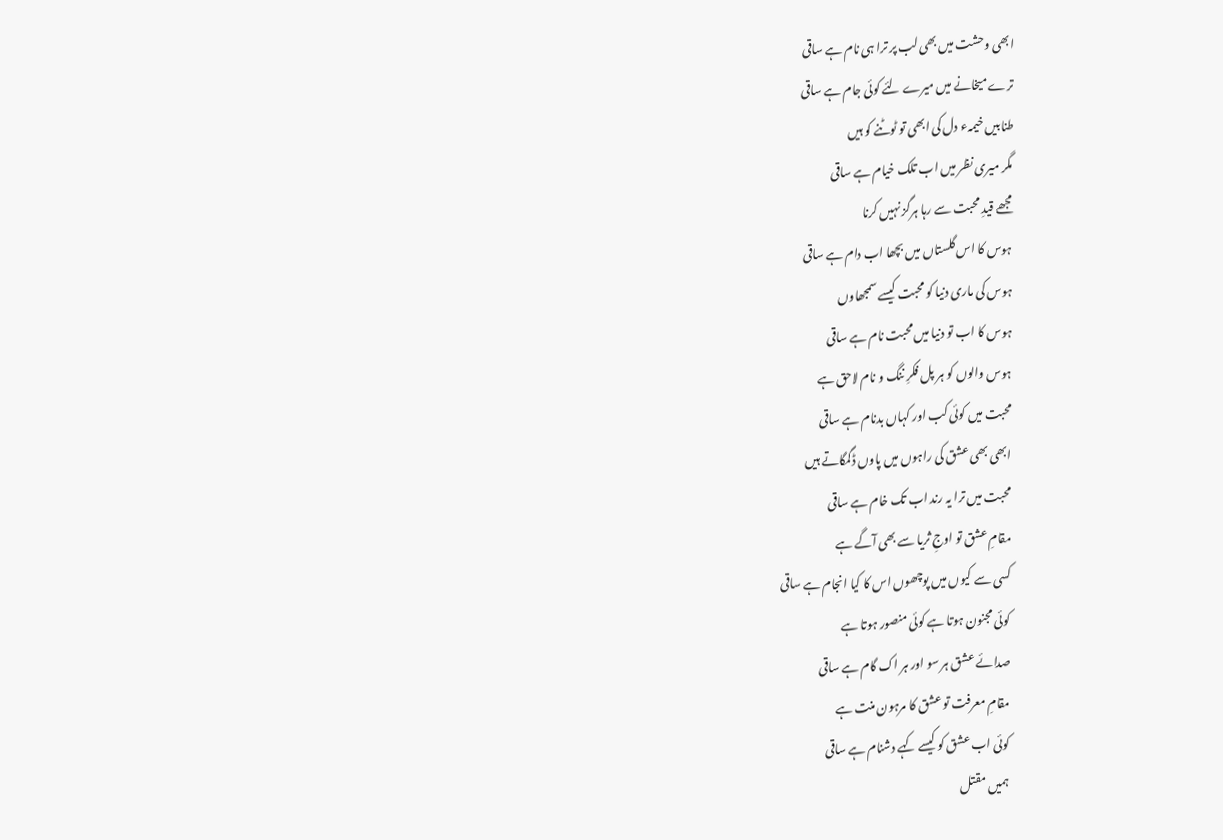ابھی وحشت میں بھی لب پر ترا ہی نام ہے ساقی
ترے میخانے میں میرے لئے کوئی جام ہے ساقی
طنابیں خیمہء دل کی ابھی تو ٹوٹنے کو ہیں
مگر میری نظر میں اب تلک خیام ہے ساقی
مجھے قیدِ محبت سے رہا ہرگز نہیں کرنا
ہوس کا اس گلستاں میں بچھا اب دام ہے ساقی
ہوس کی ماری دنیا کو محبت کیسے سمجھاوں
ہوس کا اب تو دنیا میں محبت نام ہے ساقی
ہوس والوں کو ہر پل فکرِ ننگ و نام لاحق ہے
محبت میں کوئی کب اور کہاں بدنام ہے ساقی
ابھی بھی عشق کی راہوں میں پاوں ڈگمگاتے ہیں
محبت میں ترا یہ رند اب تک خام ہے ساقی
مقامِ عشق تو اوجِ ثریا سے بھی آگے ہے
کسی سے کیوں میں پوچھوں اس کا کیا انجام ہے ساقی
کوئی مجنون ہوتا ہے کوئی منصور ہوتا ہے
صدائے عشق ہر سو اور ہر اک گام ہے ساقی
مقامِ معرفت تو عشق کا مرہون منت ہے
کوئی اب عشق کو کیسے کہے دشنام ہے ساقی
ہمیں مقتل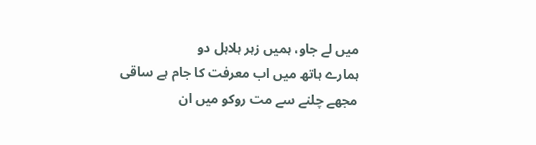میں لے جاو، ہمیں زہر ہلاہل دو
ہمارے ہاتھ میں اب معرفت کا جام ہے ساقی
مجھے چلنے سے مت روکو میں ان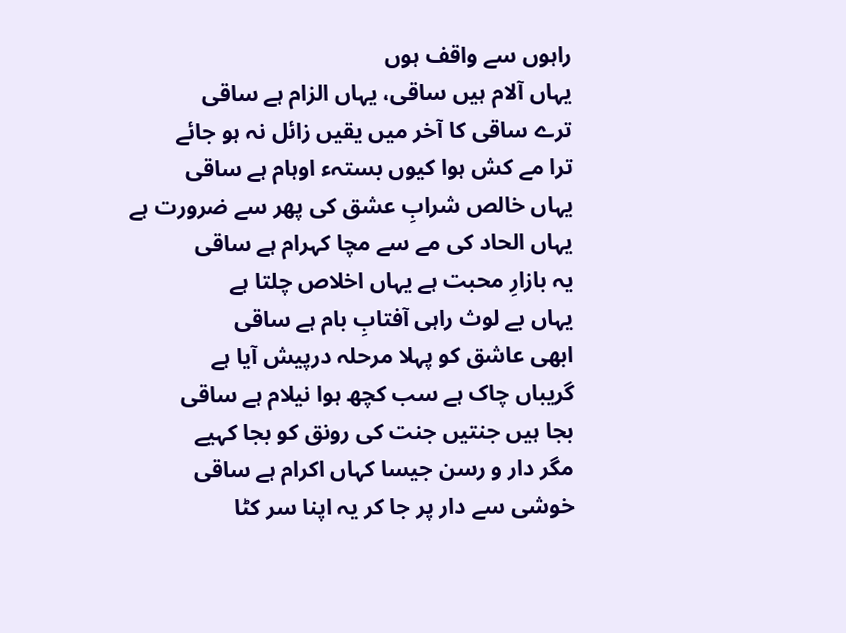راہوں سے واقف ہوں
یہاں آلام ہیں ساقی، یہاں الزام ہے ساقی
ترے ساقی کا آخر میں یقیں زائل نہ ہو جائے
ترا مے کش ہوا کیوں بستہء اوہام ہے ساقی
یہاں خالص شرابِ عشق کی پھر سے ضرورت ہے
یہاں الحاد کی مے سے مچا کہرام ہے ساقی
یہ بازارِ محبت ہے یہاں اخلاص چلتا ہے
یہاں بے لوث راہی آفتابِ بام ہے ساقی
ابھی عاشق کو پہلا مرحلہ درپیش آیا ہے
گریباں چاک ہے سب کچھ ہوا نیلام ہے ساقی
بجا ہیں جنتیں جنت کی رونق کو بجا کہیے
مگر دار و رسن جیسا کہاں اکرام ہے ساقی
خوشی سے دار پر جا کر یہ اپنا سر کٹا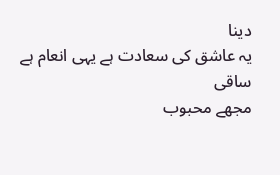دینا
یہ عاشق کی سعادت ہے یہی انعام ہے ساقی
مجھے محبوب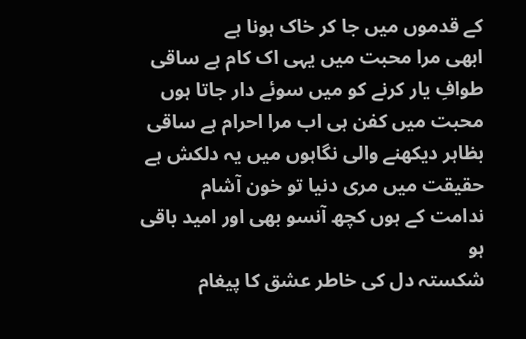کے قدموں میں جا کر خاک ہونا ہے
ابھی مرا محبت میں یہی اک کام ہے ساقی
طوافِ یار کرنے کو میں سوئے دار جاتا ہوں
محبت میں کفن ہی اب مرا احرام ہے ساقی
بظاہر دیکھنے والی نگاہوں میں یہ دلکش ہے
حقیقت میں مری دنیا تو خون آشام
ندامت کے ہوں کچھ آنسو بھی اور امید باقی ہو
شکستہ دل کی خاطر عشق کا پیغام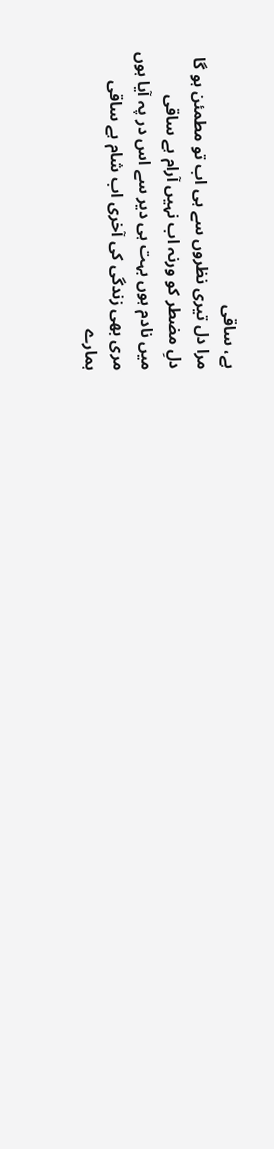ہے، ساقی
مرا دل تیری نظروں سے ہی اب تو مطمئن ہو گا
دلِ مضطر کو ورنہ اب نہیں آرام ہے ساقی
میں نادم ہوں بہت ہی دیر سے اس در پہ آیا ہوں
مری بھی زندگی کی آخری اب شام ہے ساقی
ہمارے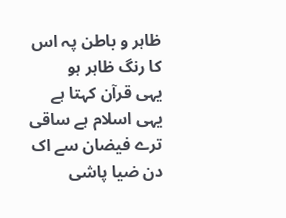ظاہر و باطن پہ اس کا رنگ ظاہر ہو
یہی قرآن کہتا ہے یہی اسلام ہے ساقی
ترے فیضان سے اک دن ضیا پاشی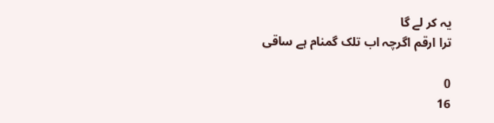یہ کر لے گا
ترا ارقم اگرچہ اب تلک گمنام ہے ساقی

0
16